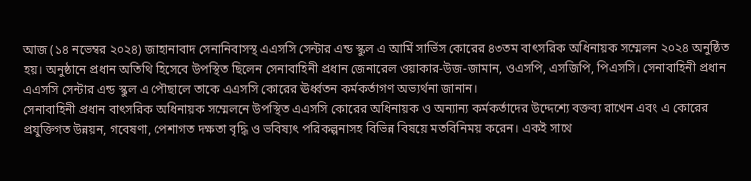আজ (১৪ নভেম্বর ২০২৪) জাহানাবাদ সেনানিবাসস্থ এএসসি সেন্টার এন্ড স্কুল এ আর্মি সার্ভিস কোরের ৪৩তম বাৎসরিক অধিনায়ক সম্মেলন ২০২৪ অনুষ্ঠিত হয়। অনুষ্ঠানে প্রধান অতিথি হিসেবে উপস্থিত ছিলেন সেনাবাহিনী প্রধান জেনারেল ওয়াকার-উজ-জামান, ওএসপি, এসজিপি, পিএসসি। সেনাবাহিনী প্রধান এএসসি সেন্টার এন্ড স্কুল এ পৌছালে তাকে এএসসি কোরের ঊর্ধ্বতন কর্মকর্তাগণ অভ্যর্থনা জানান।
সেনাবাহিনী প্রধান বাৎসরিক অধিনায়ক সম্মেলনে উপস্থিত এএসসি কোরের অধিনায়ক ও অন্যান্য কর্মকর্তাদের উদ্দেশ্যে বক্তব্য রাখেন এবং এ কোরের প্রযুক্তিগত উন্নয়ন, গবেষণা, পেশাগত দক্ষতা বৃদ্ধি ও ভবিষ্যৎ পরিকল্পনাসহ বিভিন্ন বিষয়ে মতবিনিময় করেন। একই সাথে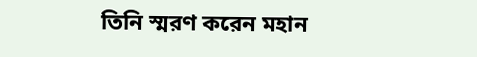তিনি স্মরণ করেন মহান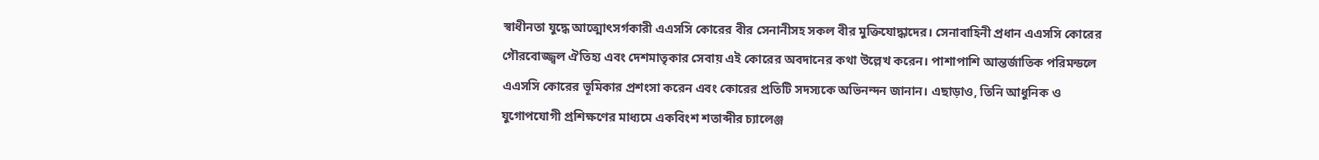স্বাধীনতা যুদ্ধে আত্মোৎসর্গকারী এএসসি কোরের বীর সেনানীসহ সকল বীর মুক্তিযোদ্ধাদের। সেনাবাহিনী প্রধান এএসসি কোরের গৌরবোজ্জ্বল ঐতিহ্য এবং দেশমাতৃকার সেবায় এই কোরের অবদানের কথা উল্লেখ করেন। পাশাপাশি আন্তর্জাতিক পরিমন্ডলে এএসসি কোরের ভূমিকার প্রশংসা করেন এবং কোরের প্রতিটি সদস্যকে অভিনন্দন জানান। এছাড়াও, তিনি আধুনিক ও যুগোপযোগী প্রশিক্ষণের মাধ্যমে একবিংশ শতাব্দীর চ্যালেঞ্জ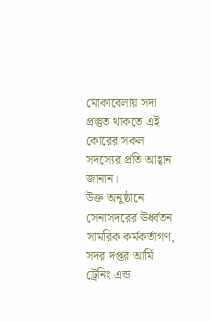মোকাবেলায় সদা প্রস্তুত থাকতে এই কোরের সকল সদস্যের প্রতি আহ্বান জানান।
উক্ত অনুষ্ঠানে সেনাসদরের ঊর্ধ্বতন সামরিক কর্মকর্তাগণ, সদর দপ্তর আর্মি ট্রেনিং এন্ড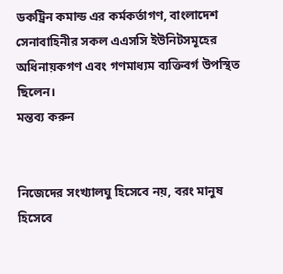ডকট্রিন কমান্ড এর কর্মকর্তাগণ, বাংলাদেশ সেনাবাহিনীর সকল এএসসি ইউনিটসমূহের অধিনায়কগণ এবং গণমাধ্যম ব্যক্তিবর্গ উপস্থিত ছিলেন।
মন্তব্য করুন


নিজেদের সংখ্যালঘু হিসেবে নয়, বরং মানুষ
হিসেবে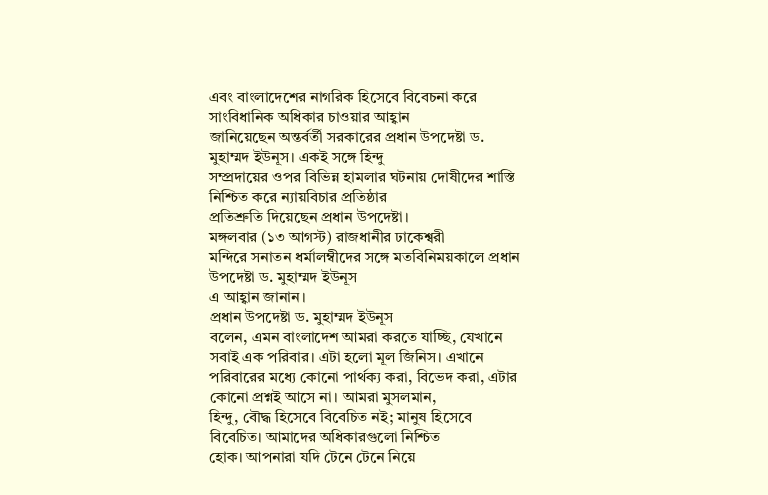এবং বাংলাদেশের নাগরিক হিসেবে বিবেচনা করে সাংবিধানিক অধিকার চাওয়ার আহ্বান
জানিয়েছেন অন্তর্বর্তী সরকারের প্রধান উপদেষ্টা ড. মুহাম্মদ ইউনূস। একই সঙ্গে হিন্দু
সম্প্রদায়ের ওপর বিভিন্ন হামলার ঘটনায় দোষীদের শাস্তি নিশ্চিত করে ন্যায়বিচার প্রতিষ্ঠার
প্রতিশ্রুতি দিয়েছেন প্রধান উপদেষ্টা।
মঙ্গলবার (১৩ আগস্ট) রাজধানীর ঢাকেশ্বরী
মন্দিরে সনাতন ধর্মালম্বীদের সঙ্গে মতবিনিময়কালে প্রধান উপদেষ্টা ড. মুহাম্মদ ইউনূস
এ আহ্বান জানান।
প্রধান উপদেষ্টা ড. মুহাম্মদ ইউনূস
বলেন, এমন বাংলাদেশ আমরা করতে যাচ্ছি, যেখানে সবাই এক পরিবার। এটা হলো মূল জিনিস। এখানে
পরিবারের মধ্যে কোনো পার্থক্য করা, বিভেদ করা, এটার কোনো প্রশ্নই আসে না। আমরা মুসলমান,
হিন্দু, বৌদ্ধ হিসেবে বিবেচিত নই; মানুষ হিসেবে বিবেচিত। আমাদের অধিকারগুলো নিশ্চিত
হোক। আপনারা যদি টেনে টেনে নিয়ে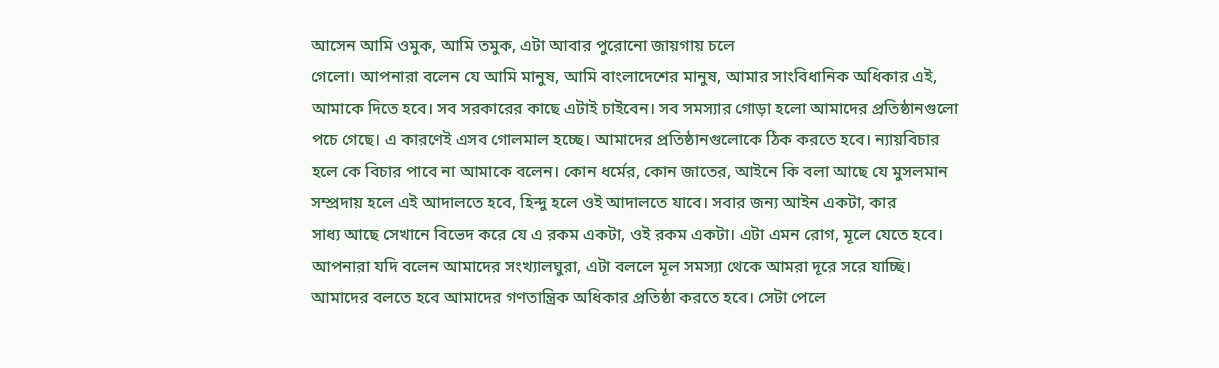আসেন আমি ওমুক, আমি তমুক, এটা আবার পুরোনো জায়গায় চলে
গেলো। আপনারা বলেন যে আমি মানুষ, আমি বাংলাদেশের মানুষ, আমার সাংবিধানিক অধিকার এই,
আমাকে দিতে হবে। সব সরকারের কাছে এটাই চাইবেন। সব সমস্যার গোড়া হলো আমাদের প্রতিষ্ঠানগুলো
পচে গেছে। এ কারণেই এসব গোলমাল হচ্ছে। আমাদের প্রতিষ্ঠানগুলোকে ঠিক করতে হবে। ন্যায়বিচার
হলে কে বিচার পাবে না আমাকে বলেন। কোন ধর্মের, কোন জাতের, আইনে কি বলা আছে যে মুসলমান
সম্প্রদায় হলে এই আদালতে হবে, হিন্দু হলে ওই আদালতে যাবে। সবার জন্য আইন একটা, কার
সাধ্য আছে সেখানে বিভেদ করে যে এ রকম একটা, ওই রকম একটা। এটা এমন রোগ, মূলে যেতে হবে।
আপনারা যদি বলেন আমাদের সংখ্যালঘুরা, এটা বললে মূল সমস্যা থেকে আমরা দূরে সরে যাচ্ছি।
আমাদের বলতে হবে আমাদের গণতান্ত্রিক অধিকার প্রতিষ্ঠা করতে হবে। সেটা পেলে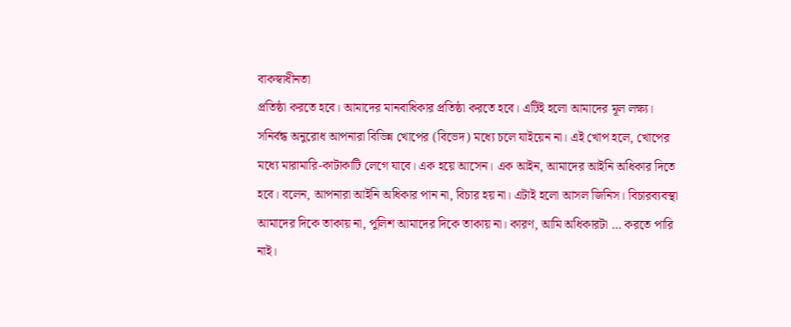বাকস্বাধীনতা
প্রতিষ্ঠা করতে হবে। আমাদের মানবাধিকার প্রতিষ্ঠা করতে হবে। এটিই হলো আমাদের মূল লক্ষ্য।
সনির্বন্ধ অনুরোধ আপনারা বিভিন্ন খোপের (বিভেদ) মধ্যে চলে যাইয়েন না। এই খোপ হলে, খোপের
মধ্যে মারামারি-কাটাকাটি লেগে যাবে। এক হয়ে আসেন। এক আইন, আমাদের আইনি অধিকার দিতে
হবে। বলেন, আপনারা আইনি অধিকার পান না, বিচার হয় না। এটাই হলো আসল জিনিস। বিচারব্যবস্থা
আমাদের দিকে তাকায় না, পুলিশ আমাদের দিকে তাকায় না। কারণ, আমি অধিকারটা … করতে পারি
নাই।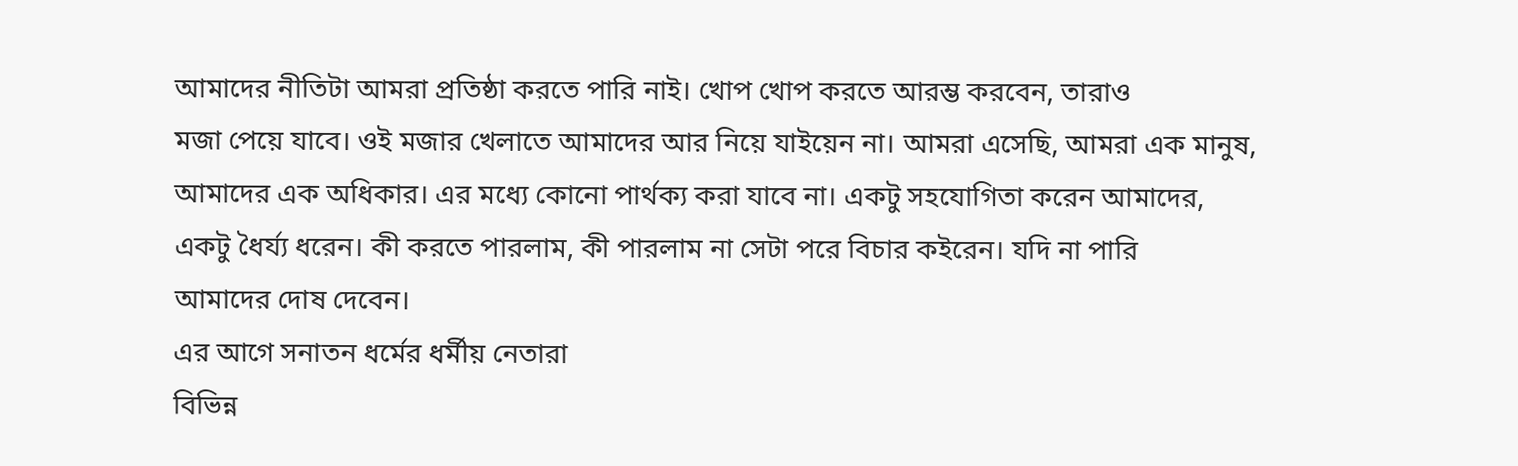আমাদের নীতিটা আমরা প্রতিষ্ঠা করতে পারি নাই। খোপ খোপ করতে আরম্ভ করবেন, তারাও
মজা পেয়ে যাবে। ওই মজার খেলাতে আমাদের আর নিয়ে যাইয়েন না। আমরা এসেছি, আমরা এক মানুষ,
আমাদের এক অধিকার। এর মধ্যে কোনো পার্থক্য করা যাবে না। একটু সহযোগিতা করেন আমাদের,
একটু ধৈর্য্য ধরেন। কী করতে পারলাম, কী পারলাম না সেটা পরে বিচার কইরেন। যদি না পারি
আমাদের দোষ দেবেন।
এর আগে সনাতন ধর্মের ধর্মীয় নেতারা
বিভিন্ন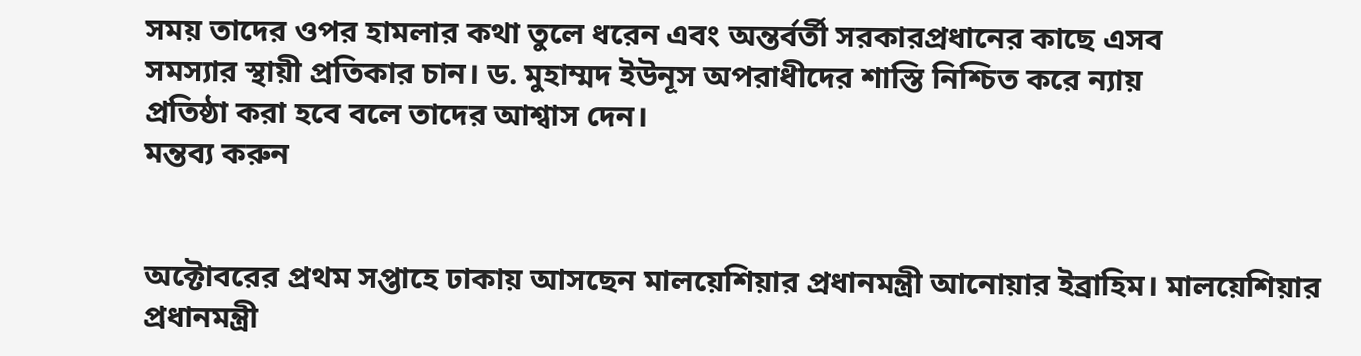সময় তাদের ওপর হামলার কথা তুলে ধরেন এবং অন্তর্বর্তী সরকারপ্রধানের কাছে এসব
সমস্যার স্থায়ী প্রতিকার চান। ড. মুহাম্মদ ইউনূস অপরাধীদের শাস্তি নিশ্চিত করে ন্যায়
প্রতিষ্ঠা করা হবে বলে তাদের আশ্বাস দেন।
মন্তব্য করুন


অক্টোবরের প্রথম সপ্তাহে ঢাকায় আসছেন মালয়েশিয়ার প্রধানমন্ত্রী আনোয়ার ইব্রাহিম। মালয়েশিয়ার প্রধানমন্ত্রী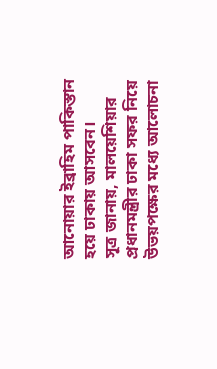আনোয়ার ইব্রাহিম পাকিস্তান হয়ে ঢাকায় আসবেন।
সূত্র জানায়, মালয়েশিয়ার প্রধানমন্ত্রীর ঢাকা সফর নিয়ে উভয়পক্ষের মধ্যে আলোচনা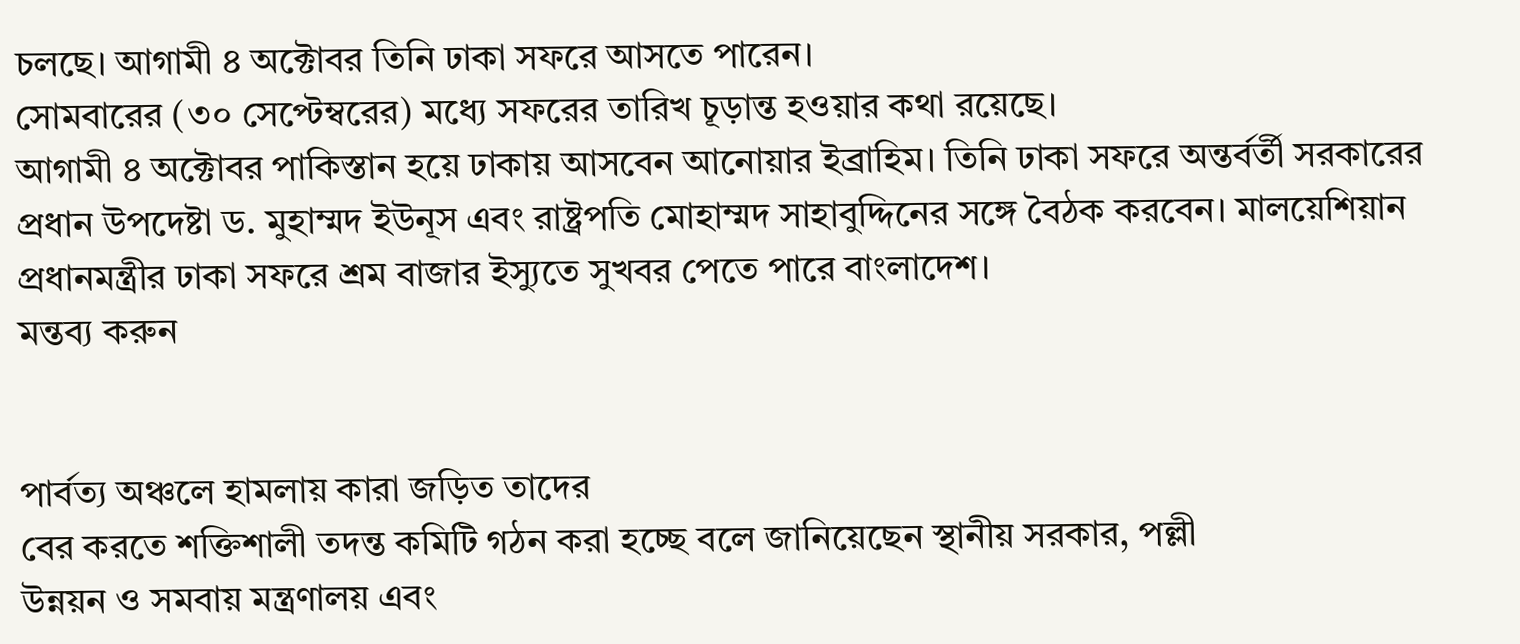চলছে। আগামী ৪ অক্টোবর তিনি ঢাকা সফরে আসতে পারেন।
সোমবারের (৩০ সেপ্টেম্বরের) মধ্যে সফরের তারিখ চূড়ান্ত হওয়ার কথা রয়েছে।
আগামী ৪ অক্টোবর পাকিস্তান হয়ে ঢাকায় আসবেন আনোয়ার ইব্রাহিম। তিনি ঢাকা সফরে অন্তর্বর্তী সরকারের প্রধান উপদেষ্টা ড. মুহাম্মদ ইউনূস এবং রাষ্ট্রপতি মোহাম্মদ সাহাবুদ্দিনের সঙ্গে বৈঠক করবেন। মালয়েশিয়ান প্রধানমন্ত্রীর ঢাকা সফরে শ্রম বাজার ইস্যুতে সুখবর পেতে পারে বাংলাদেশ।
মন্তব্য করুন


পার্বত্য অঞ্চলে হামলায় কারা জড়িত তাদের
বের করতে শক্তিশালী তদন্ত কমিটি গঠন করা হচ্ছে বলে জানিয়েছেন স্থানীয় সরকার, পল্লী
উন্নয়ন ও সমবায় মন্ত্রণালয় এবং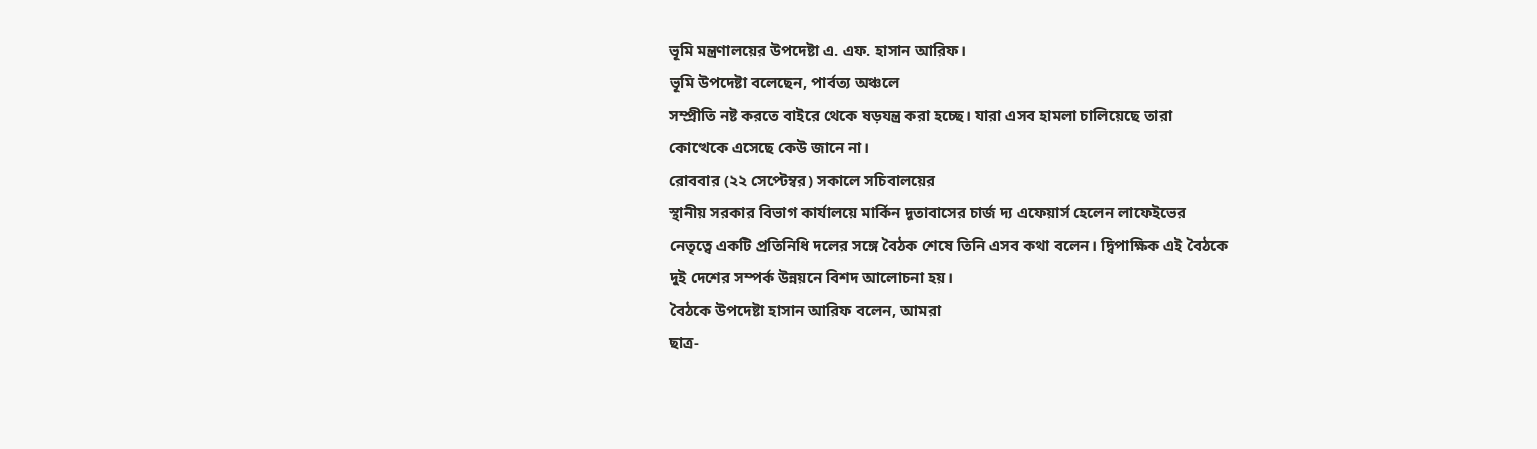ভূমি মন্ত্রণালয়ের উপদেষ্টা এ. এফ. হাসান আরিফ।
ভূমি উপদেষ্টা বলেছেন, পার্বত্য অঞ্চলে
সম্প্রীতি নষ্ট করতে বাইরে থেকে ষড়যন্ত্র করা হচ্ছে। যারা এসব হামলা চালিয়েছে তারা
কোত্থেকে এসেছে কেউ জানে না।
রোববার (২২ সেপ্টেম্বর) সকালে সচিবালয়ের
স্থানীয় সরকার বিভাগ কার্যালয়ে মার্কিন দূতাবাসের চার্জ দ্য এফেয়ার্স হেলেন লাফেইভের
নেতৃত্বে একটি প্রতিনিধি দলের সঙ্গে বৈঠক শেষে তিনি এসব কথা বলেন। দ্বিপাক্ষিক এই বৈঠকে
দুই দেশের সম্পর্ক উন্নয়নে বিশদ আলোচনা হয়।
বৈঠকে উপদেষ্টা হাসান আরিফ বলেন, আমরা
ছাত্র-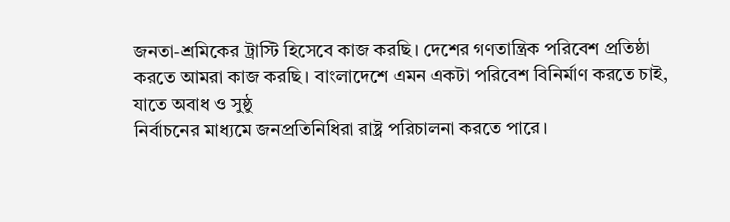জনতা-শ্রমিকের ট্রাস্টি হিসেবে কাজ করছি। দেশের গণতান্ত্রিক পরিবেশ প্রতিষ্ঠা
করতে আমরা কাজ করছি। বাংলাদেশে এমন একটা পরিবেশ বিনির্মাণ করতে চাই, যাতে অবাধ ও সুষ্ঠু
নির্বাচনের মাধ্যমে জনপ্রতিনিধিরা রাষ্ট্র পরিচালনা করতে পারে।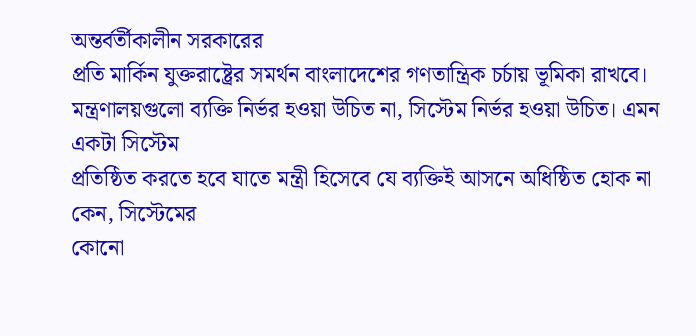অন্তর্বর্তীকালীন সরকারের
প্রতি মার্কিন যুক্তরাষ্ট্রের সমর্থন বাংলাদেশের গণতান্ত্রিক চর্চায় ভূমিকা রাখবে।
মন্ত্রণালয়গুলো ব্যক্তি নির্ভর হওয়া উচিত না, সিস্টেম নির্ভর হওয়া উচিত। এমন একটা সিস্টেম
প্রতিষ্ঠিত করতে হবে যাতে মন্ত্রী হিসেবে যে ব্যক্তিই আসনে অধিষ্ঠিত হোক না কেন, সিস্টেমের
কোনো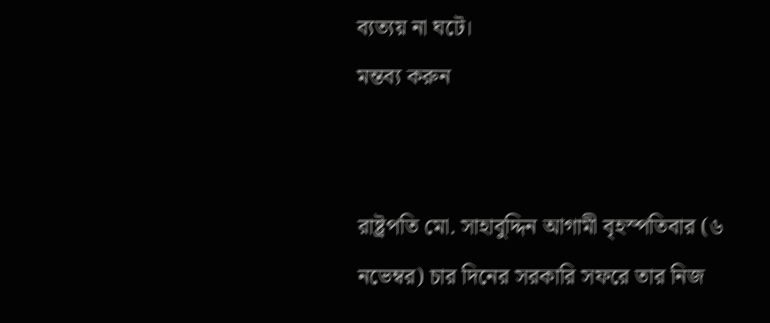ব্যত্যয় না ঘটে।
মন্তব্য করুন


রাষ্ট্রপতি মো. সাহাবুদ্দিন আগামী বৃহস্পতিবার (৬
নভেম্বর) চার দিনের সরকারি সফরে তার নিজ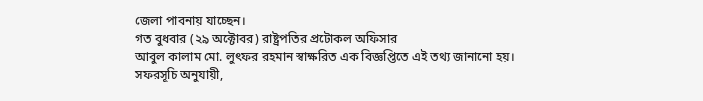জেলা পাবনায় যাচ্ছেন।
গত বুধবার (২৯ অক্টোবর) রাষ্ট্রপতির প্রটোকল অফিসার
আবুল কালাম মো. লুৎফর রহমান স্বাক্ষরিত এক বিজ্ঞপ্তিতে এই তথ্য জানানো হয়।
সফরসূচি অনুযায়ী,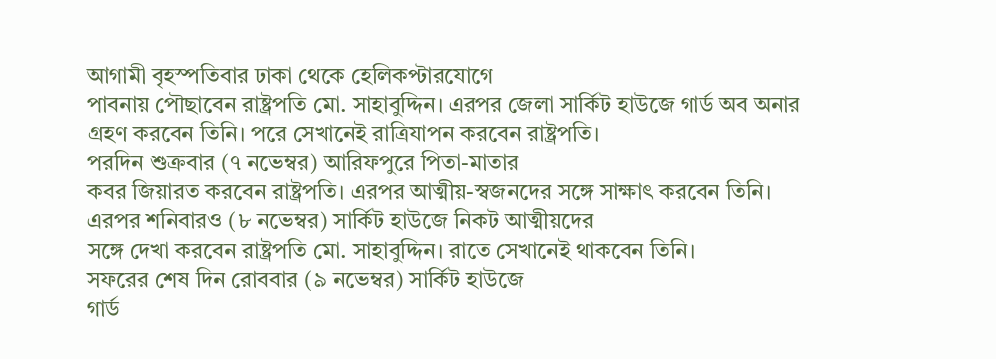আগামী বৃহস্পতিবার ঢাকা থেকে হেলিকপ্টারযোগে
পাবনায় পৌছাবেন রাষ্ট্রপতি মো. সাহাবুদ্দিন। এরপর জেলা সার্কিট হাউজে গার্ড অব অনার
গ্রহণ করবেন তিনি। পরে সেখানেই রাত্রিযাপন করবেন রাষ্ট্রপতি।
পরদিন শুক্রবার (৭ নভেম্বর) আরিফপুরে পিতা-মাতার
কবর জিয়ারত করবেন রাষ্ট্রপতি। এরপর আত্মীয়-স্বজনদের সঙ্গে সাক্ষাৎ করবেন তিনি।
এরপর শনিবারও (৮ নভেম্বর) সার্কিট হাউজে নিকট আত্মীয়দের
সঙ্গে দেখা করবেন রাষ্ট্রপতি মো. সাহাবুদ্দিন। রাতে সেখানেই থাকবেন তিনি।
সফরের শেষ দিন রোববার (৯ নভেম্বর) সার্কিট হাউজে
গার্ড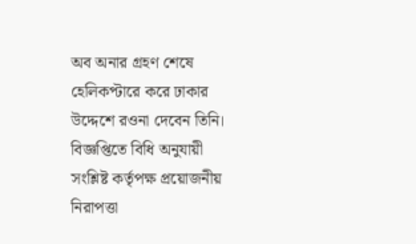অব অনার গ্রহণ শেষে হেলিকপ্টারে করে ঢাকার উদ্দেশে রওনা দেবেন তিনি।
বিজ্ঞপ্তিতে বিধি অনুযায়ী সংশ্লিষ্ট কর্তৃপক্ষ প্রয়োজনীয়
নিরাপত্তা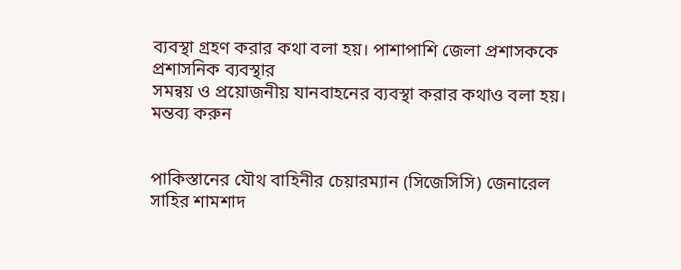ব্যবস্থা গ্রহণ করার কথা বলা হয়। পাশাপাশি জেলা প্রশাসককে প্রশাসনিক ব্যবস্থার
সমন্বয় ও প্রয়োজনীয় যানবাহনের ব্যবস্থা করার কথাও বলা হয়।
মন্তব্য করুন


পাকিস্তানের যৌথ বাহিনীর চেয়ারম্যান (সিজেসিসি) জেনারেল
সাহির শামশাদ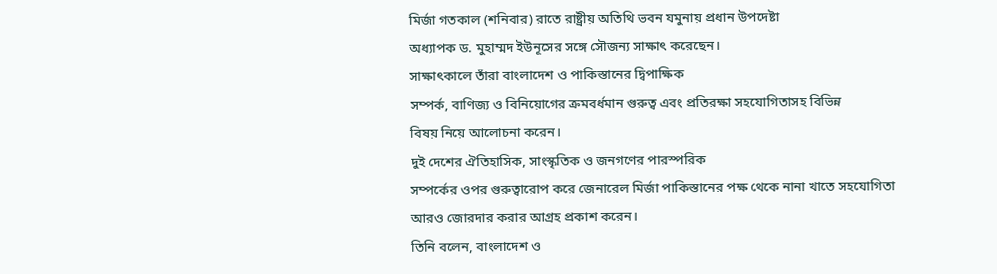মির্জা গতকাল (শনিবার) রাতে রাষ্ট্রীয় অতিথি ভবন যমুনায় প্রধান উপদেষ্টা
অধ্যাপক ড. মুহাম্মদ ইউনূসের সঙ্গে সৌজন্য সাক্ষাৎ করেছেন।
সাক্ষাৎকালে তাঁরা বাংলাদেশ ও পাকিস্তানের দ্বিপাক্ষিক
সম্পর্ক, বাণিজ্য ও বিনিয়োগের ক্রমবর্ধমান গুরুত্ব এবং প্রতিরক্ষা সহযোগিতাসহ বিভিন্ন
বিষয় নিয়ে আলোচনা করেন।
দুই দেশের ঐতিহাসিক, সাংস্কৃতিক ও জনগণের পারস্পরিক
সম্পর্কের ওপর গুরুত্বারোপ করে জেনারেল মির্জা পাকিস্তানের পক্ষ থেকে নানা খাতে সহযোগিতা
আরও জোরদার করার আগ্রহ প্রকাশ করেন।
তিনি বলেন, বাংলাদেশ ও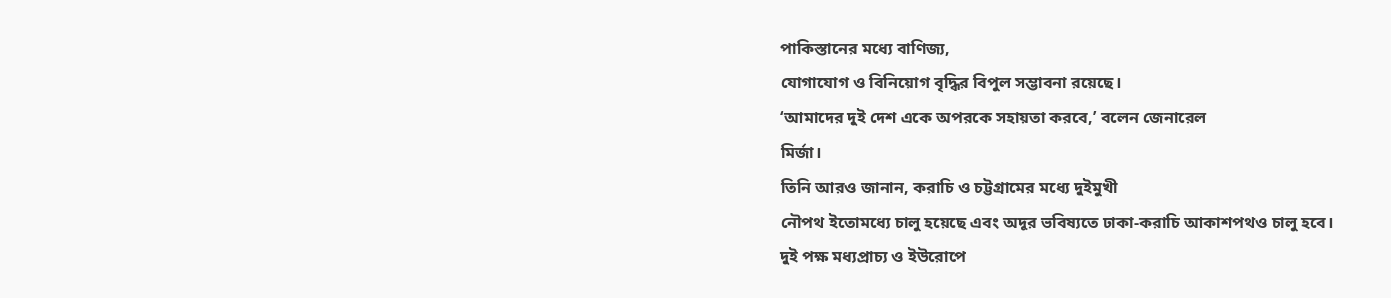পাকিস্তানের মধ্যে বাণিজ্য,
যোগাযোগ ও বিনিয়োগ বৃদ্ধির বিপুল সম্ভাবনা রয়েছে।
‘আমাদের দুই দেশ একে অপরকে সহায়তা করবে,’ বলেন জেনারেল
মির্জা।
তিনি আরও জানান, করাচি ও চট্টগ্রামের মধ্যে দুইমুখী
নৌপথ ইতোমধ্যে চালু হয়েছে এবং অদূর ভবিষ্যতে ঢাকা-করাচি আকাশপথও চালু হবে।
দুই পক্ষ মধ্যপ্রাচ্য ও ইউরোপে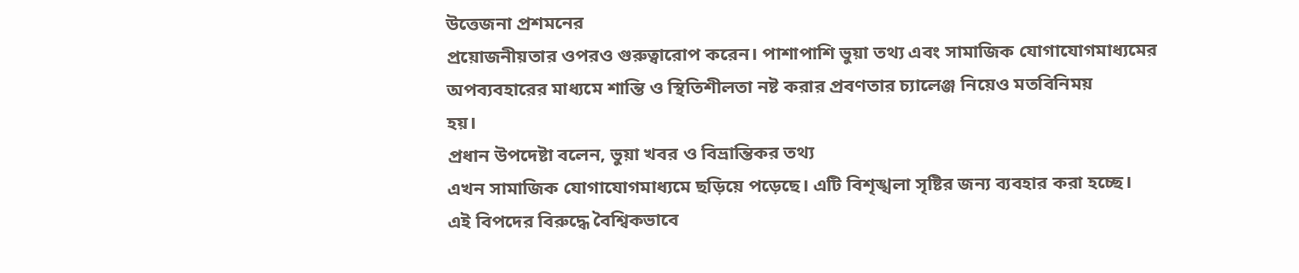উত্তেজনা প্রশমনের
প্রয়োজনীয়তার ওপরও গুরুত্বারোপ করেন। পাশাপাশি ভুয়া তথ্য এবং সামাজিক যোগাযোগমাধ্যমের
অপব্যবহারের মাধ্যমে শান্তি ও স্থিতিশীলতা নষ্ট করার প্রবণতার চ্যালেঞ্জ নিয়েও মতবিনিময়
হয়।
প্রধান উপদেষ্টা বলেন, ভুয়া খবর ও বিভ্রান্তিকর তথ্য
এখন সামাজিক যোগাযোগমাধ্যমে ছড়িয়ে পড়েছে। এটি বিশৃঙ্খলা সৃষ্টির জন্য ব্যবহার করা হচ্ছে।
এই বিপদের বিরুদ্ধে বৈশ্বিকভাবে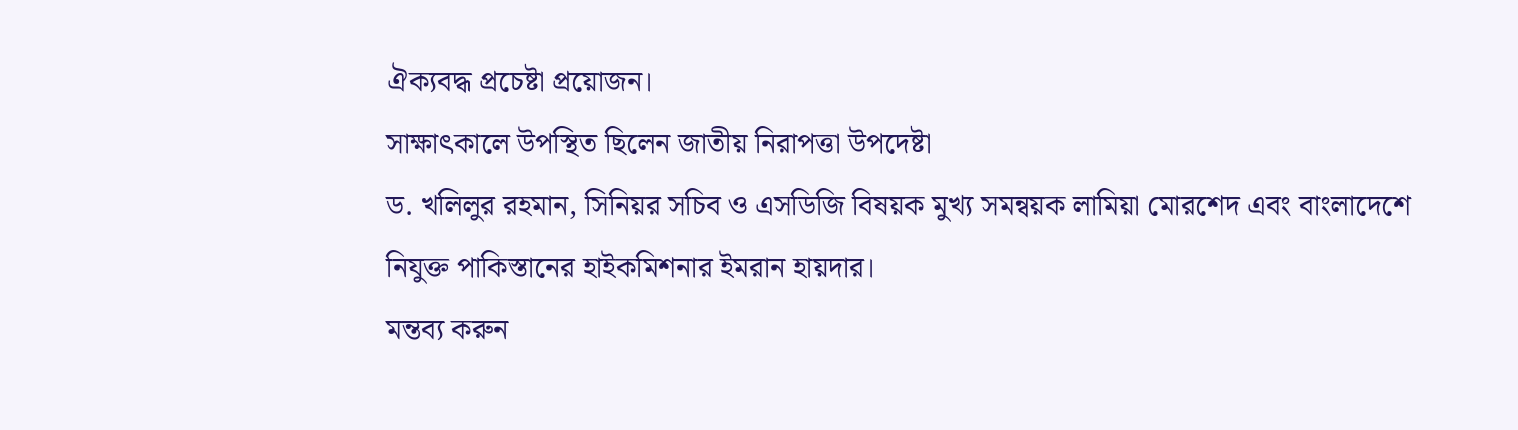ঐক্যবদ্ধ প্রচেষ্টা প্রয়োজন।
সাক্ষাৎকালে উপস্থিত ছিলেন জাতীয় নিরাপত্তা উপদেষ্টা
ড. খলিলুর রহমান, সিনিয়র সচিব ও এসডিজি বিষয়ক মুখ্য সমন্বয়ক লামিয়া মোরশেদ এবং বাংলাদেশে
নিযুক্ত পাকিস্তানের হাইকমিশনার ইমরান হায়দার।
মন্তব্য করুন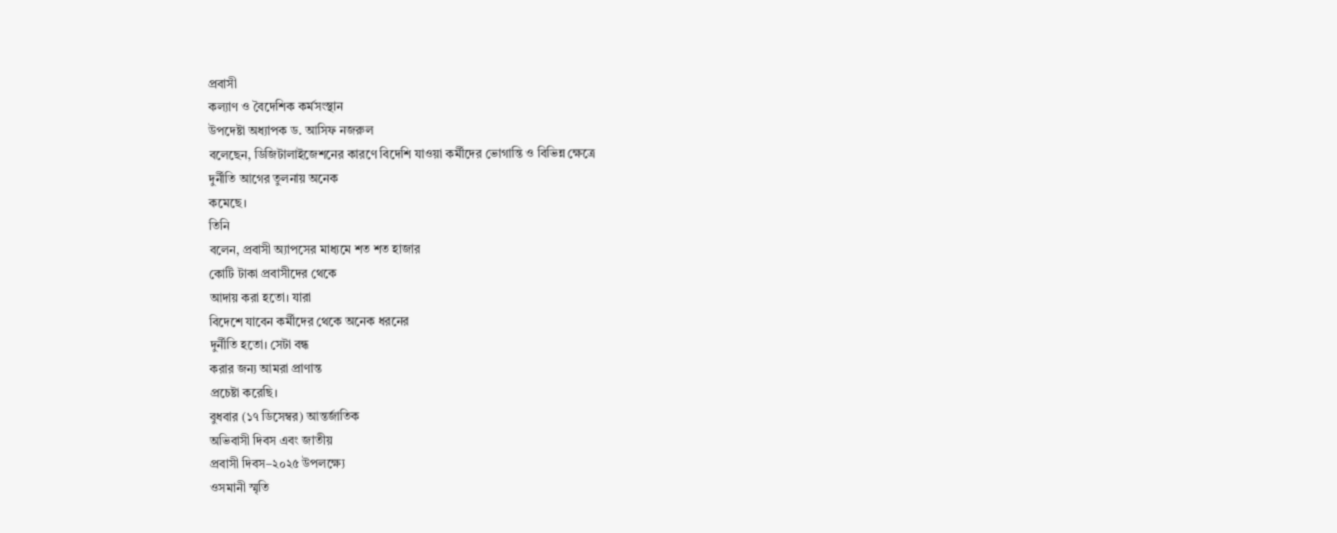প্রবাসী
কল্যাণ ও বৈদেশিক কর্মসংস্থান
উপদেষ্টা অধ্যাপক ড. আসিফ নজরুল
বলেছেন, ডিজিটালাইজেশনের কারণে বিদেশি যাওয়া কর্মীদের ভোগান্তি ও বিভিন্ন ক্ষেত্রে
দুর্নীতি আগের তুলনায় অনেক
কমেছে।
তিনি
বলেন, প্রবাসী অ্যাপসের মাধ্যমে শত শত হাজার
কোটি টাকা প্রবাসীদের থেকে
আদায় করা হতো। যারা
বিদেশে যাবেন কর্মীদের থেকে অনেক ধরনের
দুর্নীতি হতো। সেটা বন্ধ
করার জন্য আমরা প্রাণান্ত
প্রচেষ্টা করেছি।
বুধবার (১৭ ডিসেম্বর) আন্তর্জাতিক
অভিবাসী দিবস এবং জাতীয়
প্রবাসী দিবস–২০২৫ উপলক্ষ্যে
ওসমানী স্মৃতি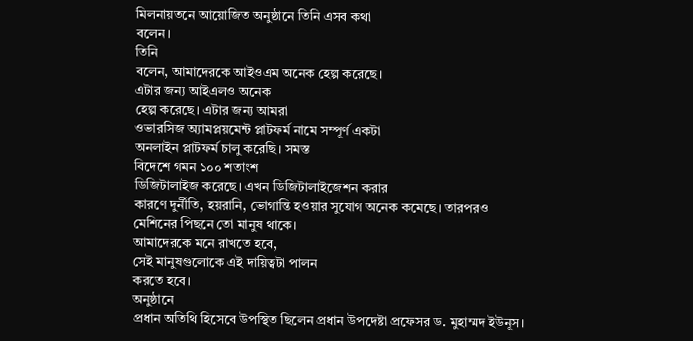মিলনায়তনে আয়োজিত অনুষ্ঠানে তিনি এসব কথা
বলেন।
তিনি
বলেন, আমাদেরকে আইওএম অনেক হেল্প করেছে।
এটার জন্য আইএলও অনেক
হেল্প করেছে। এটার জন্য আমরা
ওভারসিজ অ্যামপ্লয়মেন্ট প্লাটফর্ম নামে সম্পূর্ণ একটা
অনলাইন প্লাটফর্ম চালু করেছি। সমস্ত
বিদেশে গমন ১০০ শতাংশ
ডিজিটালাইজ করেছে। এখন ডিজিটালাইজেশন করার
কারণে দুর্নীতি, হয়রানি, ভোগান্তি হওয়ার সুযোগ অনেক কমেছে। তারপরও
মেশিনের পিছনে তো মানুষ থাকে।
আমাদেরকে মনে রাখতে হবে,
সেই মানুষগুলোকে এই দায়িত্বটা পালন
করতে হবে।
অনুষ্ঠানে
প্রধান অতিথি হিসেবে উপস্থিত ছিলেন প্রধান উপদেষ্টা প্রফেসর ড. মুহাম্মদ ইউনূস।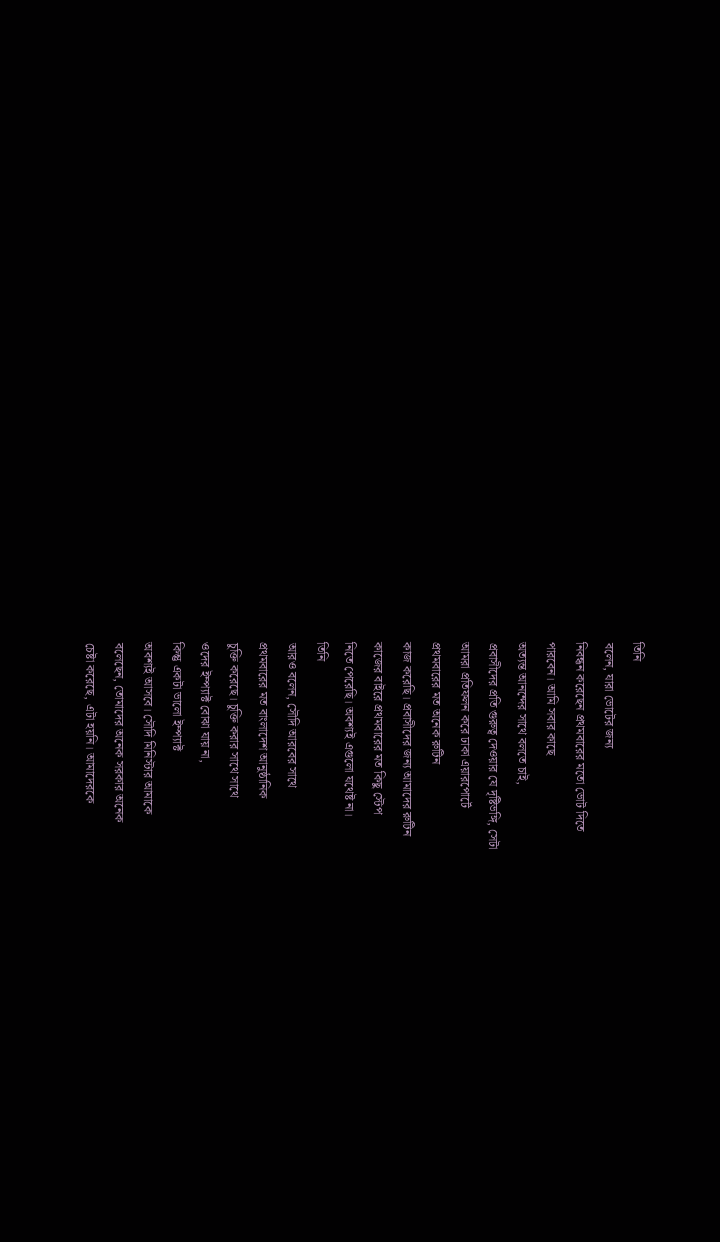তিনি
বলেন, যারা ভোটের জন্য
নিবন্ধন করেছেন প্রথমবারের মতো ভোট দিতে
পারবেন। আমি সবার কাছে
অত্যন্ত আনন্দের সাথে বলতে চাই,
প্রবাসীদের প্রতি গুরুত্ব দেওয়ার যে দৃষ্টিভঙ্গি, সেটা
আমরা প্রতিফলন করে ঢাকা এয়ারপোর্টে
প্রথমবারের মত অনেক রুটিন
কাজ করেছি। প্রবাসীদের জন্য আমাদের রুটিন
কাজের বাইরে প্রথমবারের মত কিছু স্টেপ
নিতে পেরেছি। অবশ্যই এগুলো যথেষ্ট না।
তিনি
আরও বলেন, সৌদি আরবের সাথে
প্রথমবারের মত বাংলাদেশ আনুষ্ঠানিক
চুক্তি করেছে। চুক্তি করার সাথে সাথে
ওদের ইম্প্যাক্ট বোঝা যায় না,
কিন্তু একটা ভালো ইম্প্যাক্ট
অবশ্যই আসবে। সৌদি মিনিস্টার আমাকে
বলেছেন, তোমাদের অনেক সরকার অনেক
চেষ্টা করেছে, এটা হয়নি। আমাদেরকে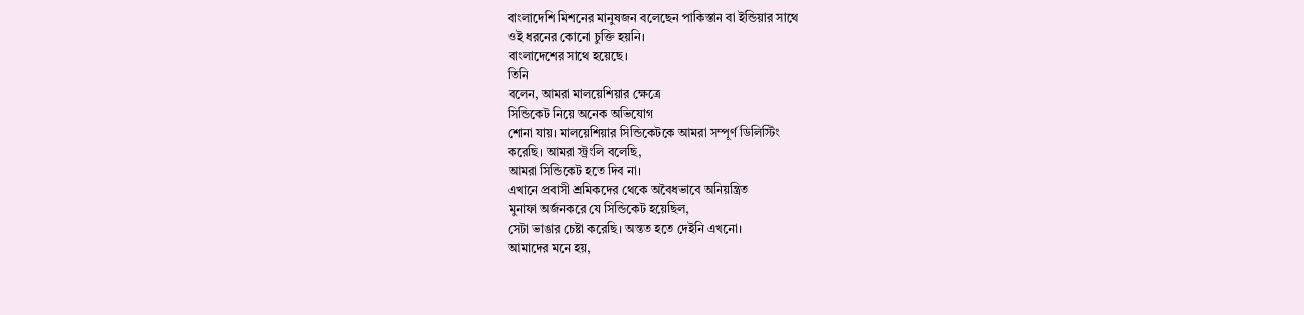বাংলাদেশি মিশনের মানুষজন বলেছেন পাকিস্তান বা ইন্ডিয়ার সাথে
ওই ধরনের কোনো চুক্তি হয়নি।
বাংলাদেশের সাথে হয়েছে।
তিনি
বলেন, আমরা মালয়েশিয়ার ক্ষেত্রে
সিন্ডিকেট নিয়ে অনেক অভিযোগ
শোনা যায়। মালয়েশিয়ার সিন্ডিকেটকে আমরা সম্পূর্ণ ডিলিস্টিং
করেছি। আমরা স্ট্রংলি বলেছি,
আমরা সিন্ডিকেট হতে দিব না।
এখানে প্রবাসী শ্রমিকদের থেকে অবৈধভাবে অনিয়ন্ত্রিত
মুনাফা অর্জনকরে যে সিন্ডিকেট হয়েছিল,
সেটা ভাঙার চেষ্টা করেছি। অন্তত হতে দেইনি এখনো।
আমাদের মনে হয়,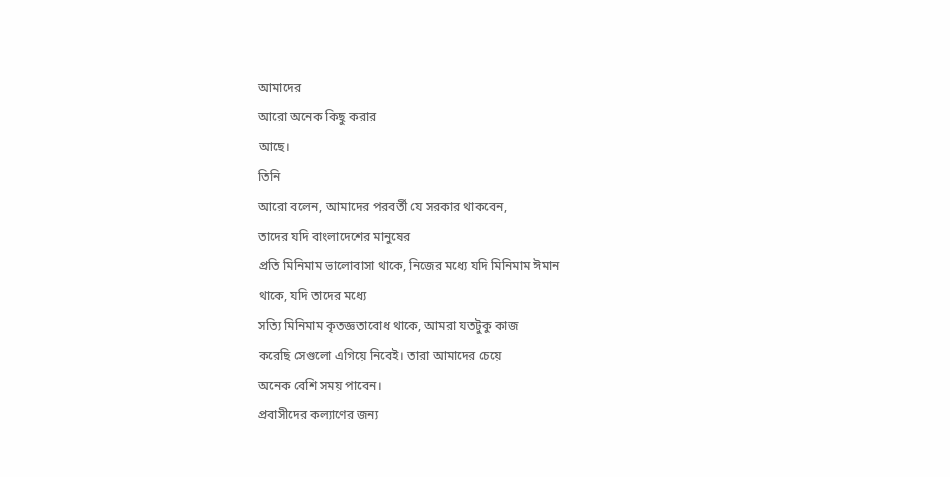আমাদের
আরো অনেক কিছু করার
আছে।
তিনি
আরো বলেন, আমাদের পরবর্তী যে সরকার থাকবেন,
তাদের যদি বাংলাদেশের মানুষের
প্রতি মিনিমাম ভালোবাসা থাকে, নিজের মধ্যে যদি মিনিমাম ঈমান
থাকে, যদি তাদের মধ্যে
সত্যি মিনিমাম কৃতজ্ঞতাবোধ থাকে, আমরা যতটুকু কাজ
করেছি সেগুলো এগিয়ে নিবেই। তারা আমাদের চেয়ে
অনেক বেশি সময় পাবেন।
প্রবাসীদের কল্যাণের জন্য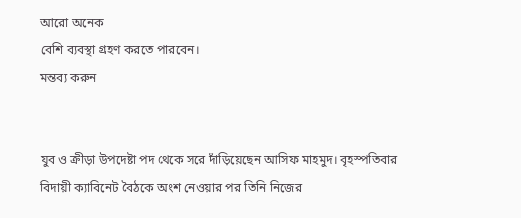আরো অনেক
বেশি ব্যবস্থা গ্রহণ করতে পারবেন।
মন্তব্য করুন


যুব ও ক্রীড়া উপদেষ্টা পদ থেকে সরে দাঁড়িয়েছেন আসিফ মাহমুদ। বৃহস্পতিবার বিদায়ী ক্যাবিনেট বৈঠকে অংশ নেওয়ার পর তিনি নিজের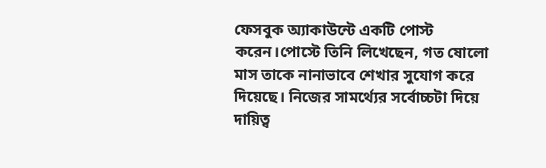ফেসবুক অ্যাকাউন্টে একটি পোস্ট করেন।পোস্টে তিনি লিখেছেন, গত ষোলো মাস তাকে নানাভাবে শেখার সুযোগ করে দিয়েছে। নিজের সামর্থ্যের সর্বোচ্চটা দিয়ে দায়িত্ব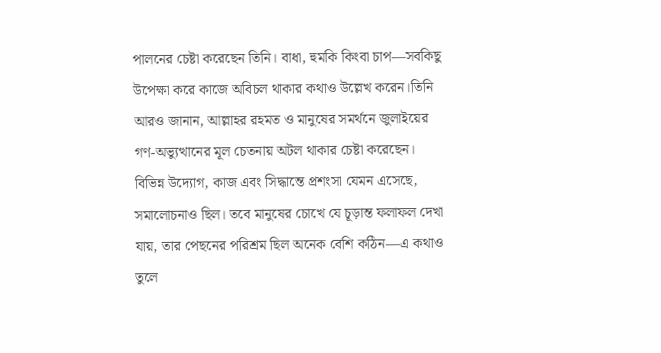পালনের চেষ্টা করেছেন তিনি। বাধা, হুমকি কিংবা চাপ—সবকিছু উপেক্ষা করে কাজে অবিচল থাকার কথাও উল্লেখ করেন।তিনি আরও জানান, আল্লাহর রহমত ও মানুষের সমর্থনে জুলাইয়ের গণ-অভ্যুত্থানের মূল চেতনায় অটল থাকার চেষ্টা করেছেন। বিভিন্ন উদ্যোগ, কাজ এবং সিদ্ধান্তে প্রশংসা যেমন এসেছে, সমালোচনাও ছিল। তবে মানুষের চোখে যে চূড়ান্ত ফলাফল দেখা যায়, তার পেছনের পরিশ্রম ছিল অনেক বেশি কঠিন—এ কথাও তুলে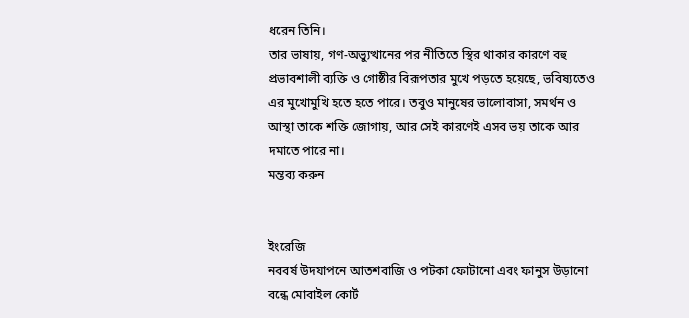ধরেন তিনি।
তার ভাষায়, গণ-অভ্যুত্থানের পর নীতিতে স্থির থাকার কারণে বহু প্রভাবশালী ব্যক্তি ও গোষ্ঠীর বিরূপতার মুখে পড়তে হয়েছে, ভবিষ্যতেও এর মুখোমুখি হতে হতে পারে। তবুও মানুষের ভালোবাসা, সমর্থন ও আস্থা তাকে শক্তি জোগায়, আর সেই কারণেই এসব ভয় তাকে আর দমাতে পারে না।
মন্তব্য করুন


ইংরেজি
নববর্ষ উদযাপনে আতশবাজি ও পটকা ফোটানো এবং ফানুস উড়ানো বন্ধে মোবাইল কোর্ট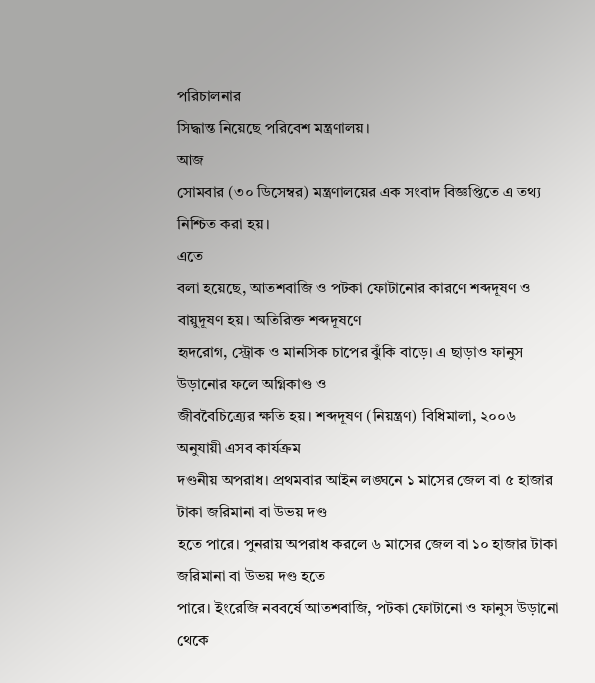পরিচালনার
সিদ্ধান্ত নিয়েছে পরিবেশ মন্ত্রণালয়।
আজ
সোমবার (৩০ ডিসেম্বর) মন্ত্রণালয়ের এক সংবাদ বিজ্ঞপ্তিতে এ তথ্য নিশ্চিত করা হয়।
এতে
বলা হয়েছে, আতশবাজি ও পটকা ফোটানোর কারণে শব্দদূষণ ও বায়ুদূষণ হয়। অতিরিক্ত শব্দদূষণে
হৃদরোগ, স্ট্রোক ও মানসিক চাপের ঝুঁকি বাড়ে। এ ছাড়াও ফানুস উড়ানোর ফলে অগ্নিকাণ্ড ও
জীববৈচিত্র্যের ক্ষতি হয়। শব্দদূষণ (নিয়ন্ত্রণ) বিধিমালা, ২০০৬ অনুযায়ী এসব কার্যক্রম
দণ্ডনীয় অপরাধ। প্রথমবার আইন লঙ্ঘনে ১ মাসের জেল বা ৫ হাজার টাকা জরিমানা বা উভয় দণ্ড
হতে পারে। পুনরায় অপরাধ করলে ৬ মাসের জেল বা ১০ হাজার টাকা জরিমানা বা উভয় দণ্ড হতে
পারে। ইংরেজি নববর্ষে আতশবাজি, পটকা ফোটানো ও ফানুস উড়ানো থেকে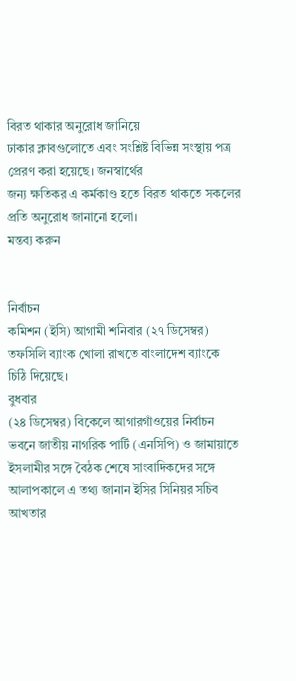বিরত থাকার অনুরোধ জানিয়ে
ঢাকার ক্লাবগুলোতে এবং সংশ্লিষ্ট বিভিন্ন সংস্থায় পত্র প্রেরণ করা হয়েছে। জনস্বার্থের
জন্য ক্ষতিকর এ কর্মকাণ্ড হতে বিরত থাকতে সকলের প্রতি অনুরোধ জানানো হলো।
মন্তব্য করুন


নির্বাচন
কমিশন (ইসি) আগামী শনিবার (২৭ ডিসেম্বর) তফসিলি ব্যাংক খোলা রাখতে বাংলাদেশ ব্যাংকে
চিঠি দিয়েছে।
বুধবার
(২৪ ডিসেম্বর) বিকেলে আগারগাঁওয়ের নির্বাচন ভবনে জাতীয় নাগরিক পার্টি (এনসিপি) ও জামায়াতে
ইসলামীর সঙ্গে বৈঠক শেষে সাংবাদিকদের সঙ্গে আলাপকালে এ তথ্য জানান ইসির সিনিয়র সচিব
আখতার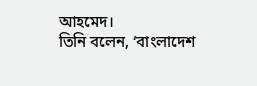আহমেদ।
তিনি বলেন, ‘বাংলাদেশ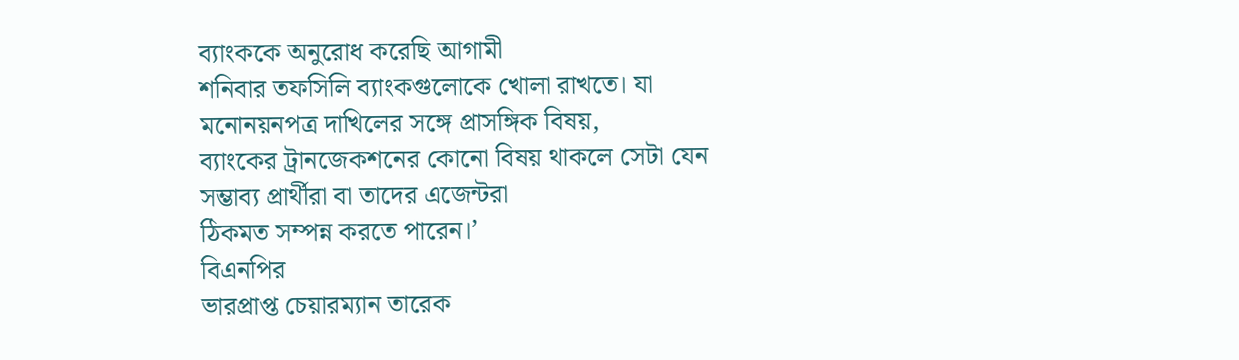ব্যাংককে অনুরোধ করেছি আগামী
শনিবার তফসিলি ব্যাংকগুলোকে খোলা রাখতে। যা মনোনয়নপত্র দাখিলের সঙ্গে প্রাসঙ্গিক বিষয়,
ব্যাংকের ট্রানজেকশনের কোনো বিষয় থাকলে সেটা যেন সম্ভাব্য প্রার্থীরা বা তাদের এজেন্টরা
ঠিকমত সম্পন্ন করতে পারেন।’
বিএনপির
ভারপ্রাপ্ত চেয়ারম্যান তারেক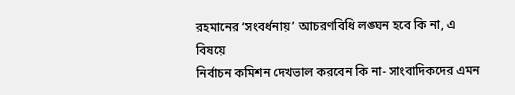রহমানের ‘সংবর্ধনায়’ আচরণবিধি লঙ্ঘন হবে কি না, এ বিষয়ে
নির্বাচন কমিশন দেখভাল করবেন কি না- সাংবাদিকদের এমন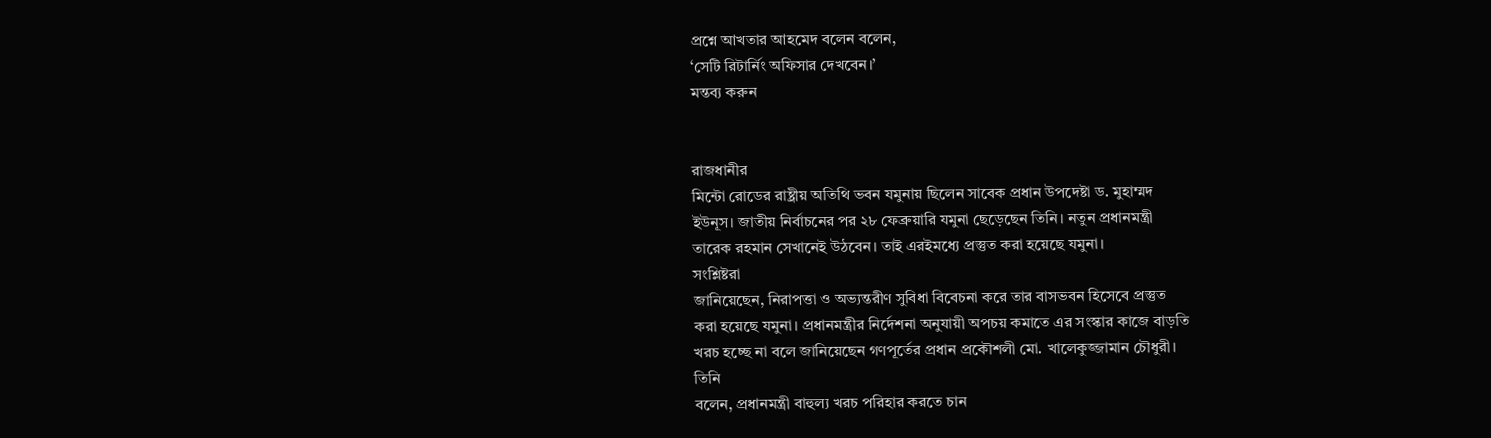প্রশ্নে আখতার আহমেদ বলেন বলেন,
‘সেটি রিটার্নিং অফিসার দেখবেন।’
মন্তব্য করুন


রাজধানীর
মিন্টো রোডের রাষ্ট্রীয় অতিথি ভবন যমুনায় ছিলেন সাবেক প্রধান উপদেষ্টা ড. মুহাম্মদ
ইউনূস। জাতীয় নির্বাচনের পর ২৮ ফেব্রুয়ারি যমুনা ছেড়েছেন তিনি। নতুন প্রধানমন্ত্রী
তারেক রহমান সেখানেই উঠবেন। তাই এরইমধ্যে প্রস্তুত করা হয়েছে যমুনা।
সংশ্লিষ্টরা
জানিয়েছেন, নিরাপত্তা ও অভ্যন্তরীণ সুবিধা বিবেচনা করে তার বাসভবন হিসেবে প্রস্তুত
করা হয়েছে যমুনা। প্রধানমন্ত্রীর নির্দেশনা অনুযায়ী অপচয় কমাতে এর সংস্কার কাজে বাড়তি
খরচ হচ্ছে না বলে জানিয়েছেন গণপূর্তের প্রধান প্রকৌশলী মো. খালেকুজ্জামান চৌধুরী।
তিনি
বলেন, প্রধানমন্ত্রী বাহুল্য খরচ পরিহার করতে চান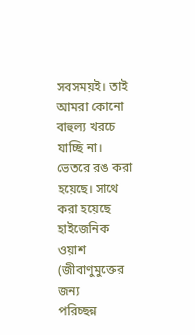সবসময়ই। তাই আমরা কোনো বাহুল্য খরচে
যাচ্ছি না। ভেতরে রঙ করা হয়েছে। সাথে করা হয়েছে হাইজেনিক ওয়াশ (জীবাণুমুক্তের জন্য
পরিচ্ছন্ন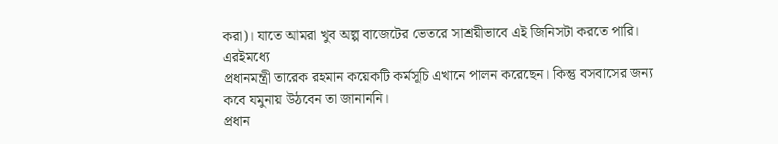করা)। যাতে আমরা খুব অল্প বাজেটের ভেতরে সাশ্রয়ীভাবে এই জিনিসটা করতে পারি।
এরইমধ্যে
প্রধানমন্ত্রী তারেক রহমান কয়েকটি কর্মসূচি এখানে পালন করেছেন। কিন্তু বসবাসের জন্য
কবে যমুনায় উঠবেন তা জানাননি।
প্রধান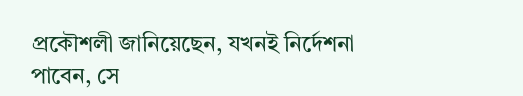প্রকৌশলী জানিয়েছেন, যখনই নির্দেশনা পাবেন, সে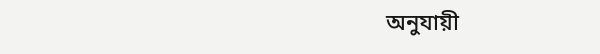অনুযায়ী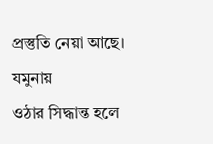প্রস্তুতি নেয়া আছে। যমুনায়
ওঠার সিদ্ধান্ত হলে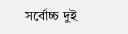সর্বোচ্চ দুই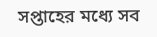সপ্তাহের মধ্যে সব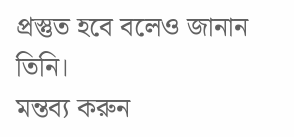প্রস্তুত হবে বলেও জানান তিনি।
মন্তব্য করুন